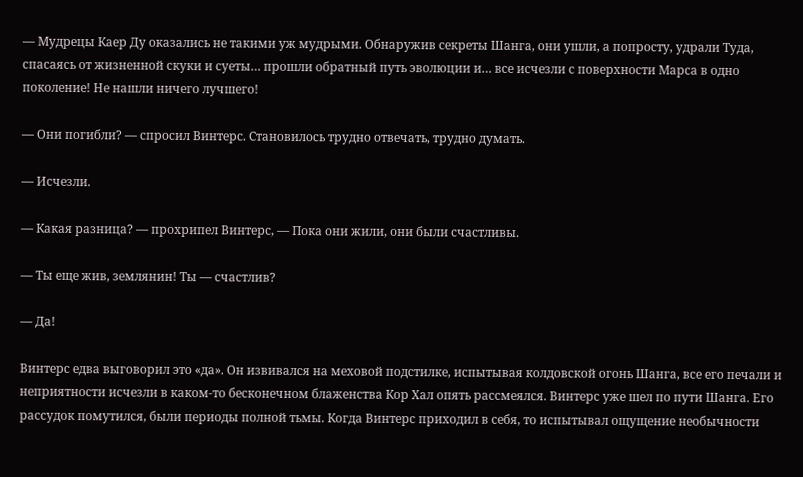— Мудрецы Каер Ду оказались не такими уж мудрыми. Обнаружив секреты Шанга, они ушли, а попросту, удрали Туда, спасаясь от жизненной скуки и суеты… прошли обратный путь эволюции и… все исчезли с поверхности Марса в одно поколение! Не нашли ничего лучшего!

— Они погибли? — спросил Винтерс. Становилось трудно отвечать, трудно думать.

— Исчезли.

— Какая разница? — прохрипел Винтерс, — Пока они жили, они были счастливы.

— Ты еще жив, землянин! Ты — счастлив?

— Да!

Винтерс едва выговорил это «да». Он извивался на меховой подстилке, испытывая колдовской огонь Шанга, все его печали и неприятности исчезли в каком-то бесконечном блаженства Кор Хал опять рассмеялся. Винтерс уже шел по пути Шанга. Его рассудок помутился, были периоды полной тьмы. Когда Винтерс приходил в себя, то испытывал ощущение необычности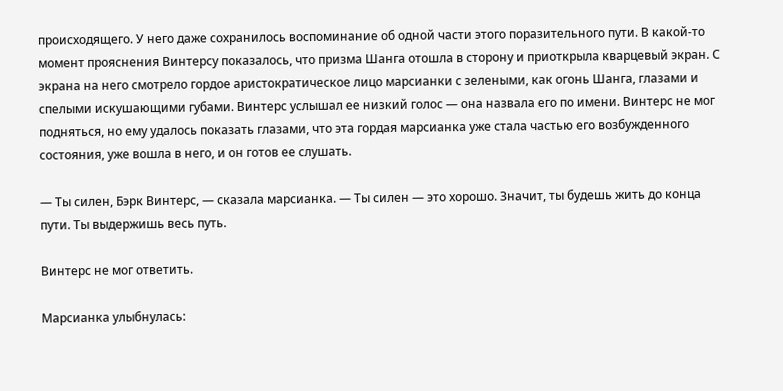происходящего. У него даже сохранилось воспоминание об одной части этого поразительного пути. В какой-то момент прояснения Винтерсу показалось, что призма Шанга отошла в сторону и приоткрыла кварцевый экран. С экрана на него смотрело гордое аристократическое лицо марсианки с зелеными, как огонь Шанга, глазами и спелыми искушающими губами. Винтерс услышал ее низкий голос — она назвала его по имени. Винтерс не мог подняться, но ему удалось показать глазами, что эта гордая марсианка уже стала частью его возбужденного состояния, уже вошла в него, и он готов ее слушать.

— Ты силен, Бэрк Винтерс, — сказала марсианка. — Ты силен — это хорошо. Значит, ты будешь жить до конца пути. Ты выдержишь весь путь.

Винтерс не мог ответить.

Марсианка улыбнулась: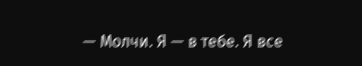— Молчи. Я — в тебе. Я все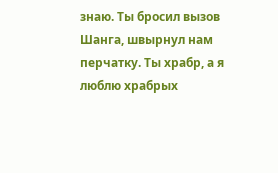знаю. Ты бросил вызов Шанга, швырнул нам перчатку. Ты храбр, а я люблю храбрых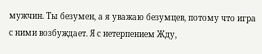мужчин. Ты безумен, а я уважаю безумцев, потому что игра с ними возбуждает. Я с нетерпением Жду,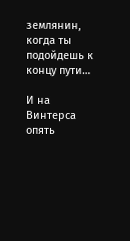землянин, когда ты подойдешь к концу пути…

И на Винтерса опять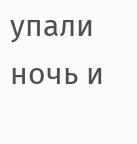упали ночь и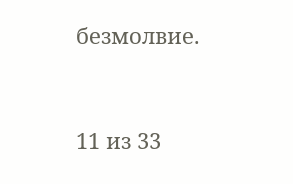безмолвие.



11 из 33